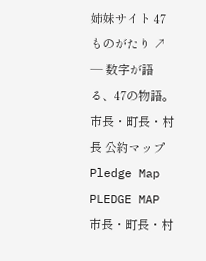姉妹サイト 47ものがたり ↗ — 数字が語る、47の物語。
市長・町長・村長 公約マップ Pledge Map
PLEDGE MAP 市長・町長・村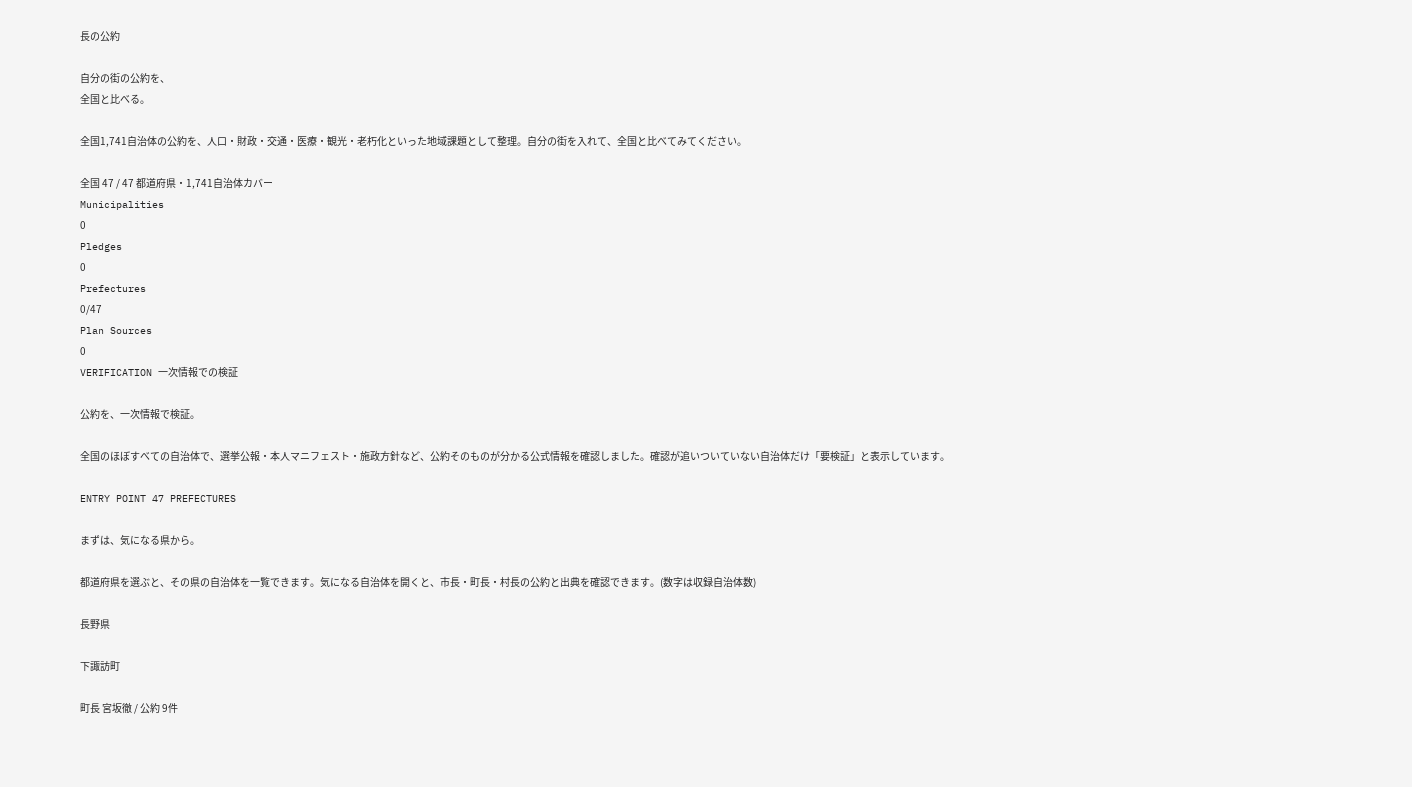長の公約

自分の街の公約を、
全国と比べる。

全国1,741自治体の公約を、人口・財政・交通・医療・観光・老朽化といった地域課題として整理。自分の街を入れて、全国と比べてみてください。

全国 47 / 47 都道府県・1,741自治体カバー
Municipalities
0
Pledges
0
Prefectures
0/47
Plan Sources
0
VERIFICATION 一次情報での検証

公約を、一次情報で検証。

全国のほぼすべての自治体で、選挙公報・本人マニフェスト・施政方針など、公約そのものが分かる公式情報を確認しました。確認が追いついていない自治体だけ「要検証」と表示しています。

ENTRY POINT 47 PREFECTURES

まずは、気になる県から。

都道府県を選ぶと、その県の自治体を一覧できます。気になる自治体を開くと、市長・町長・村長の公約と出典を確認できます。(数字は収録自治体数)

長野県

下諏訪町

町長 宮坂徹 / 公約 9件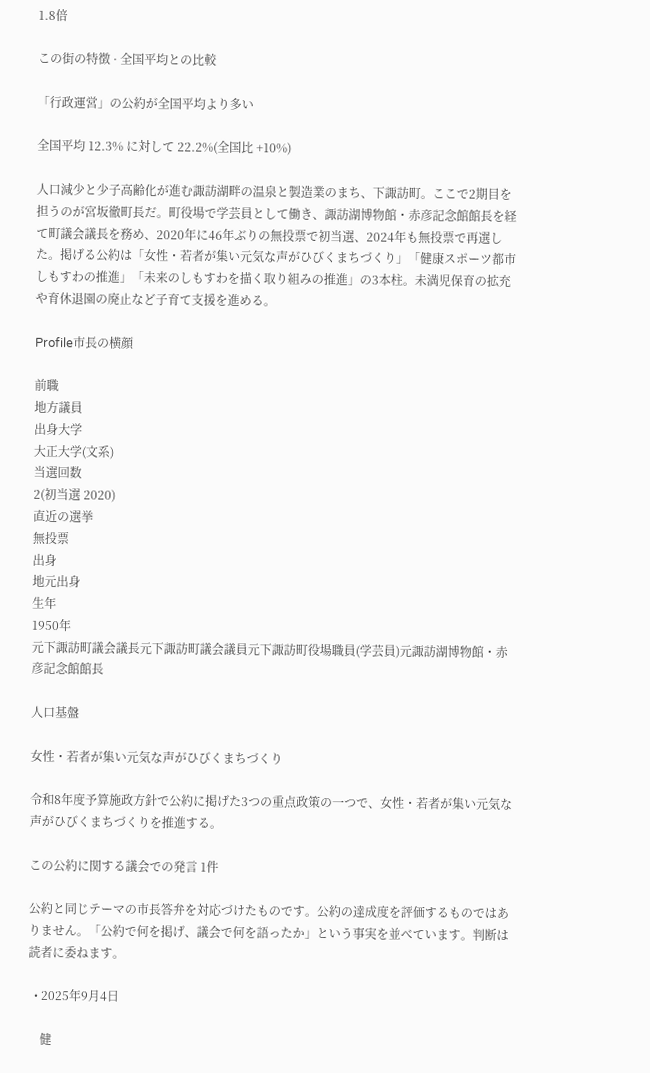1.8倍

この街の特徴 · 全国平均との比較

「行政運営」の公約が全国平均より多い

全国平均 12.3% に対して 22.2%(全国比 +10%)

人口減少と少子高齢化が進む諏訪湖畔の温泉と製造業のまち、下諏訪町。ここで2期目を担うのが宮坂徹町長だ。町役場で学芸員として働き、諏訪湖博物館・赤彦記念館館長を経て町議会議長を務め、2020年に46年ぶりの無投票で初当選、2024年も無投票で再選した。掲げる公約は「女性・若者が集い元気な声がひびくまちづくり」「健康スポーツ都市しもすわの推進」「未来のしもすわを描く取り組みの推進」の3本柱。未満児保育の拡充や育休退園の廃止など子育て支援を進める。

Profile市長の横顔

前職
地方議員
出身大学
大正大学(文系)
当選回数
2(初当選 2020)
直近の選挙
無投票
出身
地元出身
生年
1950年
元下諏訪町議会議長元下諏訪町議会議員元下諏訪町役場職員(学芸員)元諏訪湖博物館・赤彦記念館館長

人口基盤

女性・若者が集い元気な声がひびくまちづくり

令和8年度予算施政方針で公約に掲げた3つの重点政策の一つで、女性・若者が集い元気な声がひびくまちづくりを推進する。

この公約に関する議会での発言 1件

公約と同じテーマの市長答弁を対応づけたものです。公約の達成度を評価するものではありません。「公約で何を掲げ、議会で何を語ったか」という事実を並べています。判断は読者に委ねます。

  • 2025年9月4日

    健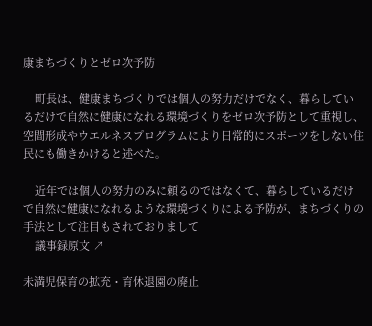康まちづくりとゼロ次予防

    町長は、健康まちづくりでは個人の努力だけでなく、暮らしているだけで自然に健康になれる環境づくりをゼロ次予防として重視し、空間形成やウエルネスプログラムにより日常的にスポーツをしない住民にも働きかけると述べた。

    近年では個人の努力のみに頼るのではなくて、暮らしているだけで自然に健康になれるような環境づくりによる予防が、まちづくりの手法として注目もされておりまして
    議事録原文 ↗

未満児保育の拡充・育休退園の廃止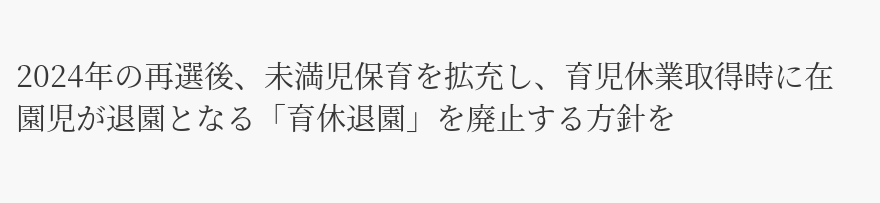2024年の再選後、未満児保育を拡充し、育児休業取得時に在園児が退園となる「育休退園」を廃止する方針を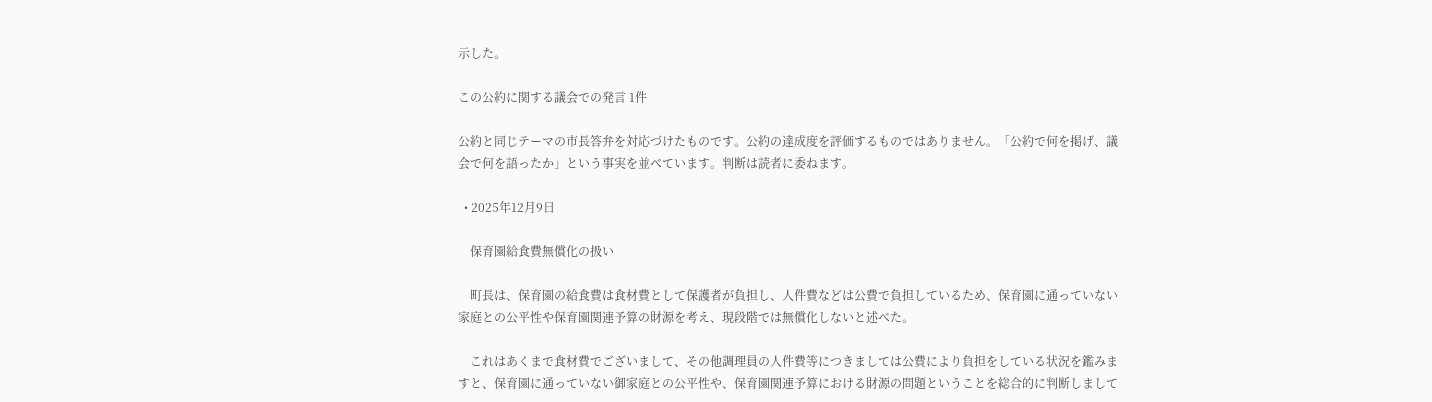示した。

この公約に関する議会での発言 1件

公約と同じテーマの市長答弁を対応づけたものです。公約の達成度を評価するものではありません。「公約で何を掲げ、議会で何を語ったか」という事実を並べています。判断は読者に委ねます。

  • 2025年12月9日

    保育園給食費無償化の扱い

    町長は、保育園の給食費は食材費として保護者が負担し、人件費などは公費で負担しているため、保育園に通っていない家庭との公平性や保育園関連予算の財源を考え、現段階では無償化しないと述べた。

    これはあくまで食材費でございまして、その他調理員の人件費等につきましては公費により負担をしている状況を鑑みますと、保育園に通っていない御家庭との公平性や、保育園関連予算における財源の問題ということを総合的に判断しまして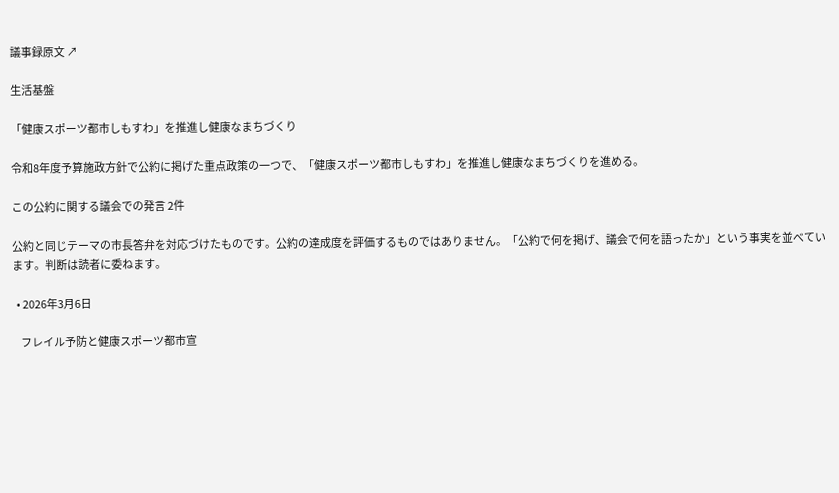議事録原文 ↗

生活基盤

「健康スポーツ都市しもすわ」を推進し健康なまちづくり

令和8年度予算施政方針で公約に掲げた重点政策の一つで、「健康スポーツ都市しもすわ」を推進し健康なまちづくりを進める。

この公約に関する議会での発言 2件

公約と同じテーマの市長答弁を対応づけたものです。公約の達成度を評価するものではありません。「公約で何を掲げ、議会で何を語ったか」という事実を並べています。判断は読者に委ねます。

  • 2026年3月6日

    フレイル予防と健康スポーツ都市宣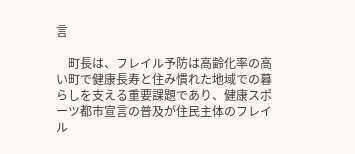言

    町長は、フレイル予防は高齢化率の高い町で健康長寿と住み慣れた地域での暮らしを支える重要課題であり、健康スポーツ都市宣言の普及が住民主体のフレイル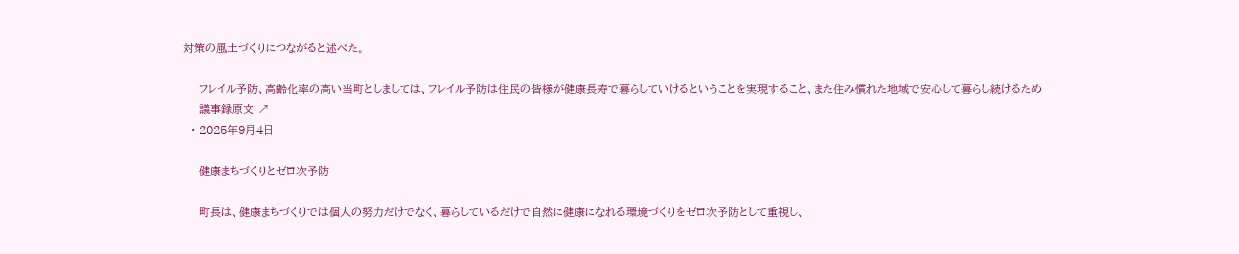対策の風土づくりにつながると述べた。

    フレイル予防、高齢化率の高い当町としましては、フレイル予防は住民の皆様が健康長寿で暮らしていけるということを実現すること、また住み慣れた地域で安心して暮らし続けるため
    議事録原文 ↗
  • 2025年9月4日

    健康まちづくりとゼロ次予防

    町長は、健康まちづくりでは個人の努力だけでなく、暮らしているだけで自然に健康になれる環境づくりをゼロ次予防として重視し、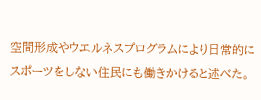空間形成やウエルネスプログラムにより日常的にスポーツをしない住民にも働きかけると述べた。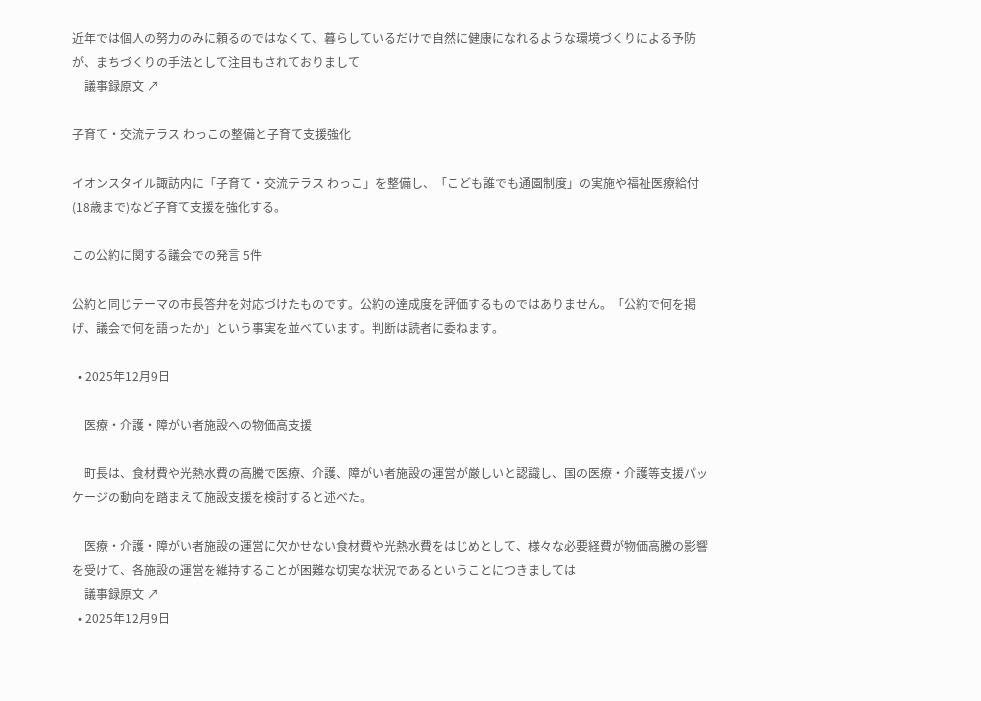近年では個人の努力のみに頼るのではなくて、暮らしているだけで自然に健康になれるような環境づくりによる予防が、まちづくりの手法として注目もされておりまして
    議事録原文 ↗

子育て・交流テラス わっこの整備と子育て支援強化

イオンスタイル諏訪内に「子育て・交流テラス わっこ」を整備し、「こども誰でも通園制度」の実施や福祉医療給付(18歳まで)など子育て支援を強化する。

この公約に関する議会での発言 5件

公約と同じテーマの市長答弁を対応づけたものです。公約の達成度を評価するものではありません。「公約で何を掲げ、議会で何を語ったか」という事実を並べています。判断は読者に委ねます。

  • 2025年12月9日

    医療・介護・障がい者施設への物価高支援

    町長は、食材費や光熱水費の高騰で医療、介護、障がい者施設の運営が厳しいと認識し、国の医療・介護等支援パッケージの動向を踏まえて施設支援を検討すると述べた。

    医療・介護・障がい者施設の運営に欠かせない食材費や光熱水費をはじめとして、様々な必要経費が物価高騰の影響を受けて、各施設の運営を維持することが困難な切実な状況であるということにつきましては
    議事録原文 ↗
  • 2025年12月9日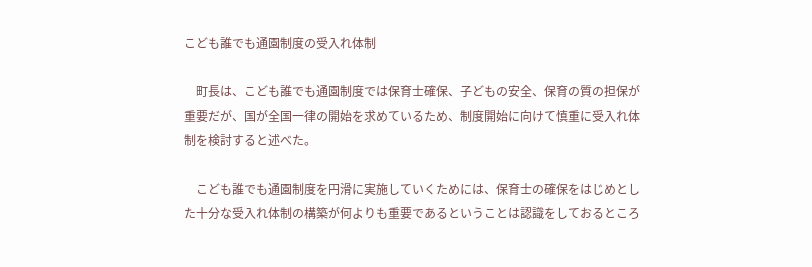こども誰でも通園制度の受入れ体制

    町長は、こども誰でも通園制度では保育士確保、子どもの安全、保育の質の担保が重要だが、国が全国一律の開始を求めているため、制度開始に向けて慎重に受入れ体制を検討すると述べた。

    こども誰でも通園制度を円滑に実施していくためには、保育士の確保をはじめとした十分な受入れ体制の構築が何よりも重要であるということは認識をしておるところ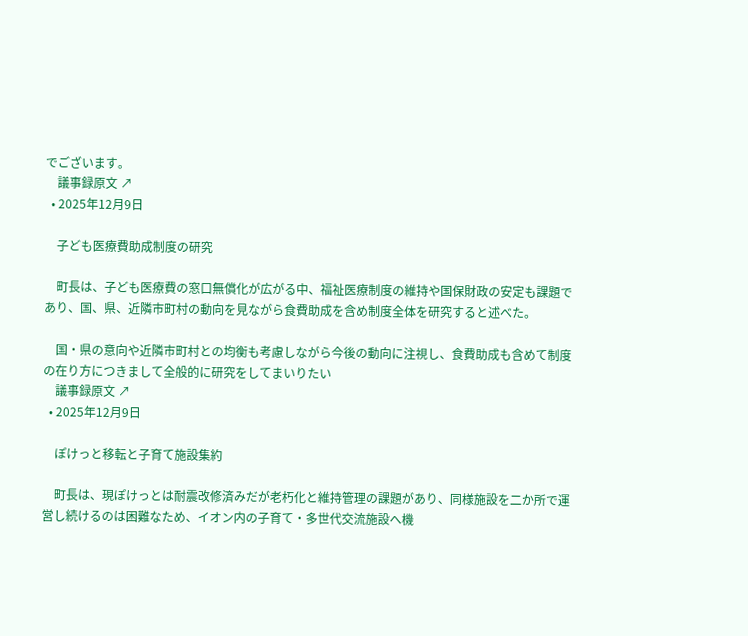でございます。
    議事録原文 ↗
  • 2025年12月9日

    子ども医療費助成制度の研究

    町長は、子ども医療費の窓口無償化が広がる中、福祉医療制度の維持や国保財政の安定も課題であり、国、県、近隣市町村の動向を見ながら食費助成を含め制度全体を研究すると述べた。

    国・県の意向や近隣市町村との均衡も考慮しながら今後の動向に注視し、食費助成も含めて制度の在り方につきまして全般的に研究をしてまいりたい
    議事録原文 ↗
  • 2025年12月9日

    ぽけっと移転と子育て施設集約

    町長は、現ぽけっとは耐震改修済みだが老朽化と維持管理の課題があり、同様施設を二か所で運営し続けるのは困難なため、イオン内の子育て・多世代交流施設へ機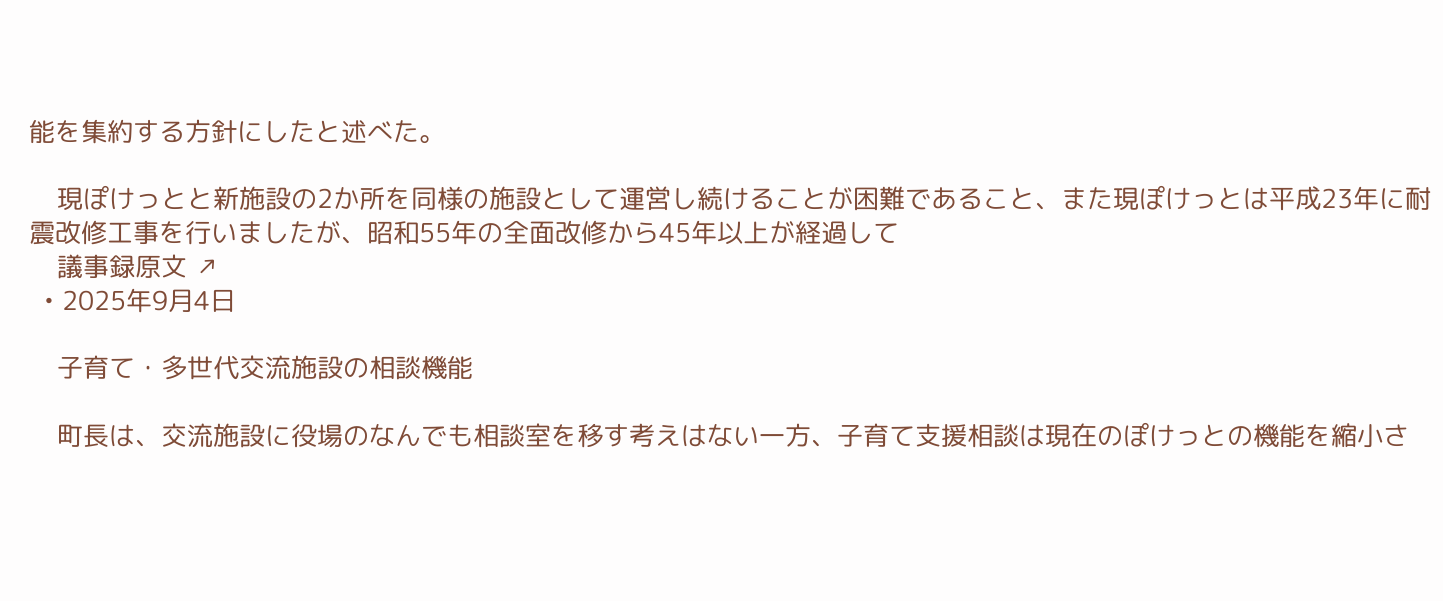能を集約する方針にしたと述べた。

    現ぽけっとと新施設の2か所を同様の施設として運営し続けることが困難であること、また現ぽけっとは平成23年に耐震改修工事を行いましたが、昭和55年の全面改修から45年以上が経過して
    議事録原文 ↗
  • 2025年9月4日

    子育て・多世代交流施設の相談機能

    町長は、交流施設に役場のなんでも相談室を移す考えはない一方、子育て支援相談は現在のぽけっとの機能を縮小さ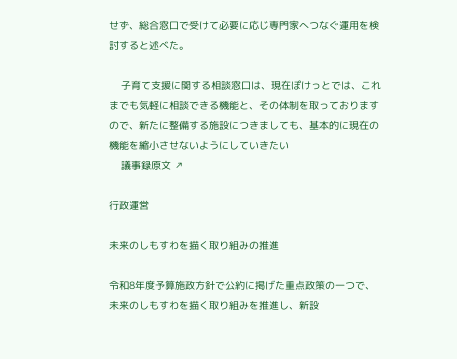せず、総合窓口で受けて必要に応じ専門家へつなぐ運用を検討すると述べた。

    子育て支援に関する相談窓口は、現在ぽけっとでは、これまでも気軽に相談できる機能と、その体制を取っておりますので、新たに整備する施設につきましても、基本的に現在の機能を縮小させないようにしていきたい
    議事録原文 ↗

行政運営

未来のしもすわを描く取り組みの推進

令和8年度予算施政方針で公約に掲げた重点政策の一つで、未来のしもすわを描く取り組みを推進し、新設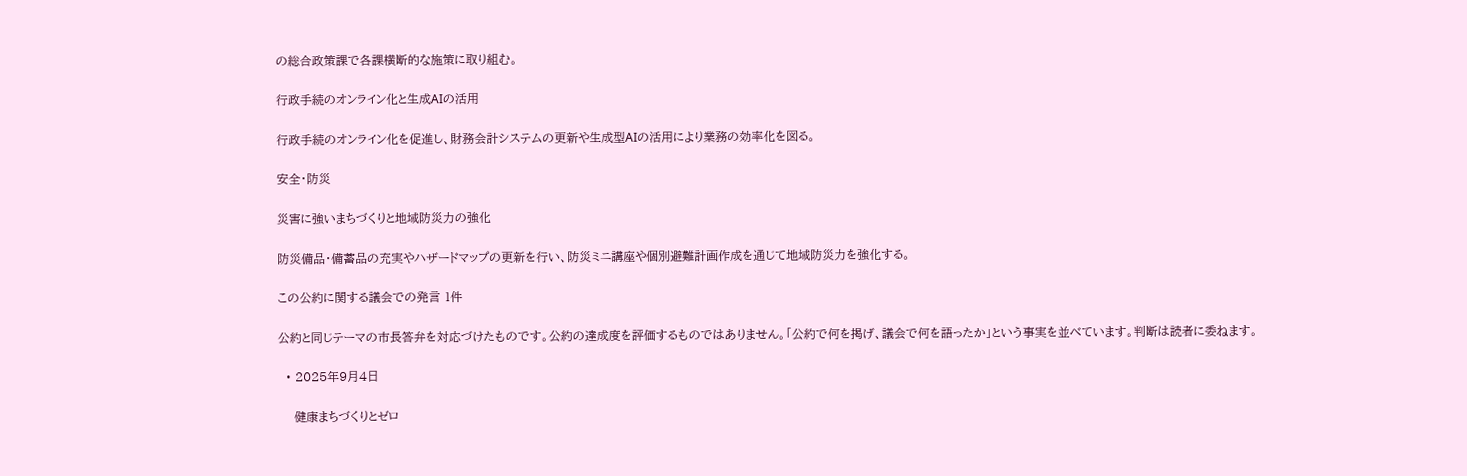の総合政策課で各課横断的な施策に取り組む。

行政手続のオンライン化と生成AIの活用

行政手続のオンライン化を促進し、財務会計システムの更新や生成型AIの活用により業務の効率化を図る。

安全・防災

災害に強いまちづくりと地域防災力の強化

防災備品・備蓄品の充実やハザードマップの更新を行い、防災ミニ講座や個別避難計画作成を通じて地域防災力を強化する。

この公約に関する議会での発言 1件

公約と同じテーマの市長答弁を対応づけたものです。公約の達成度を評価するものではありません。「公約で何を掲げ、議会で何を語ったか」という事実を並べています。判断は読者に委ねます。

  • 2025年9月4日

    健康まちづくりとゼロ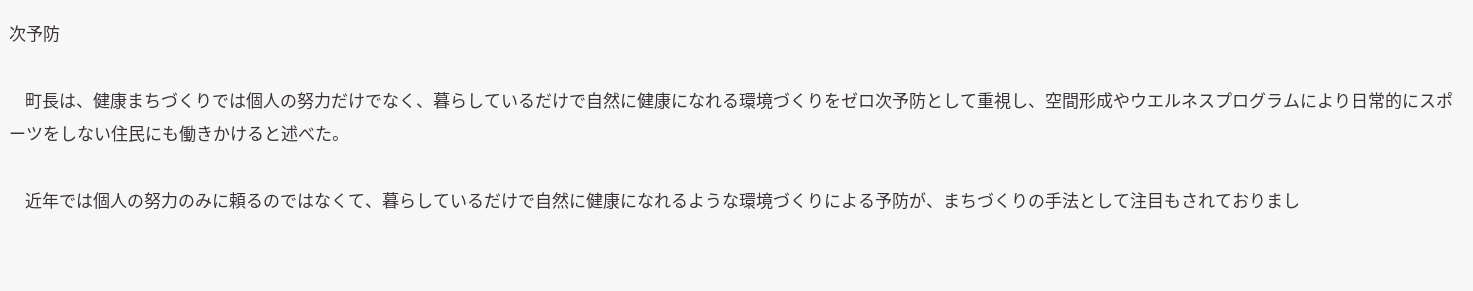次予防

    町長は、健康まちづくりでは個人の努力だけでなく、暮らしているだけで自然に健康になれる環境づくりをゼロ次予防として重視し、空間形成やウエルネスプログラムにより日常的にスポーツをしない住民にも働きかけると述べた。

    近年では個人の努力のみに頼るのではなくて、暮らしているだけで自然に健康になれるような環境づくりによる予防が、まちづくりの手法として注目もされておりまし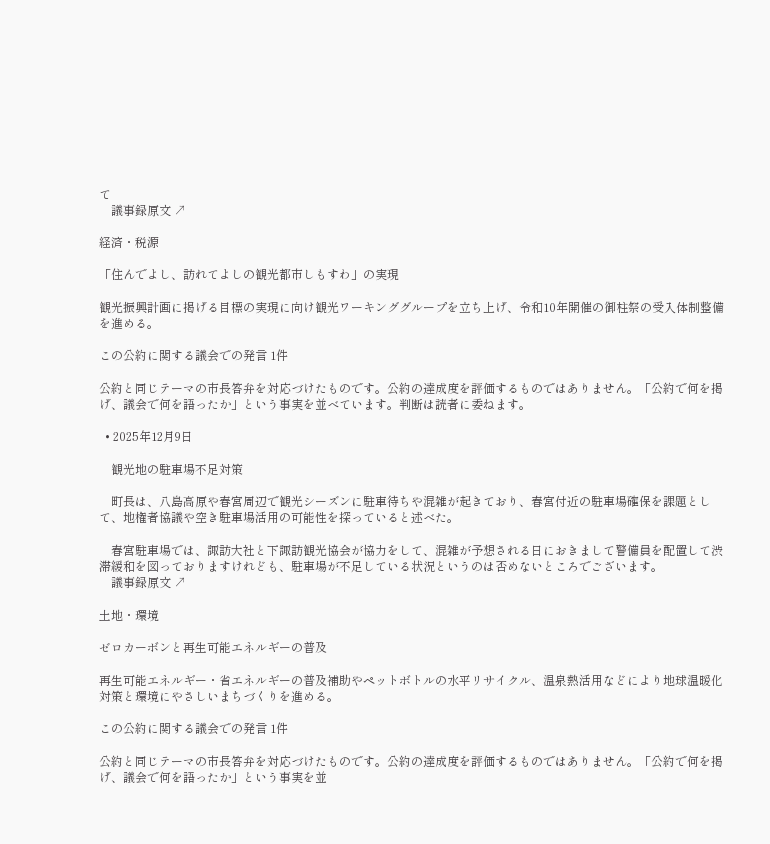て
    議事録原文 ↗

経済・税源

「住んでよし、訪れてよしの観光都市しもすわ」の実現

観光振興計画に掲げる目標の実現に向け観光ワーキンググループを立ち上げ、令和10年開催の御柱祭の受入体制整備を進める。

この公約に関する議会での発言 1件

公約と同じテーマの市長答弁を対応づけたものです。公約の達成度を評価するものではありません。「公約で何を掲げ、議会で何を語ったか」という事実を並べています。判断は読者に委ねます。

  • 2025年12月9日

    観光地の駐車場不足対策

    町長は、八島高原や春宮周辺で観光シーズンに駐車待ちや混雑が起きており、春宮付近の駐車場確保を課題として、地権者協議や空き駐車場活用の可能性を探っていると述べた。

    春宮駐車場では、諏訪大社と下諏訪観光協会が協力をして、混雑が予想される日におきまして警備員を配置して渋滞緩和を図っておりますけれども、駐車場が不足している状況というのは否めないところでございます。
    議事録原文 ↗

土地・環境

ゼロカーボンと再生可能エネルギーの普及

再生可能エネルギー・省エネルギーの普及補助やペットボトルの水平リサイクル、温泉熱活用などにより地球温暖化対策と環境にやさしいまちづくりを進める。

この公約に関する議会での発言 1件

公約と同じテーマの市長答弁を対応づけたものです。公約の達成度を評価するものではありません。「公約で何を掲げ、議会で何を語ったか」という事実を並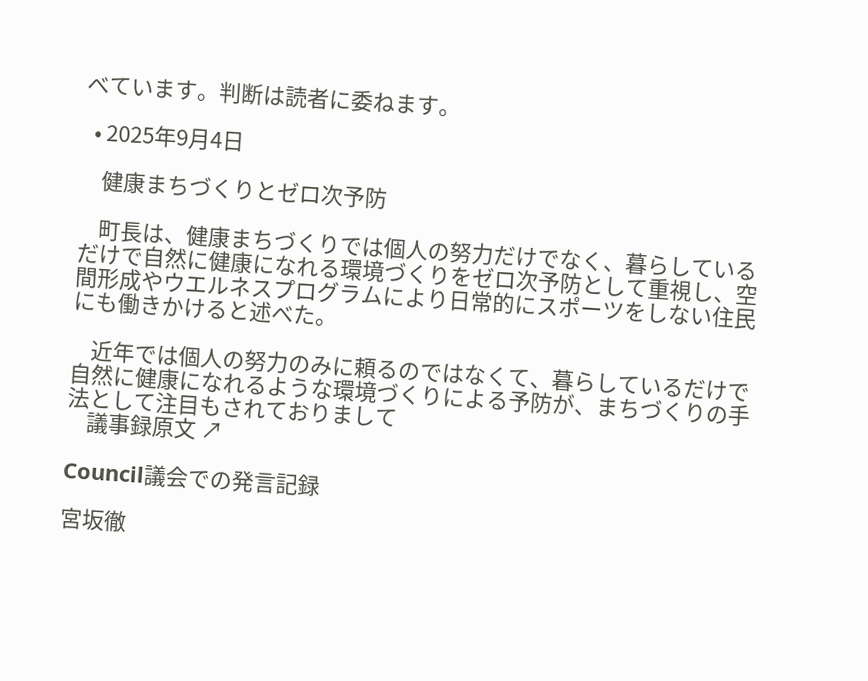べています。判断は読者に委ねます。

  • 2025年9月4日

    健康まちづくりとゼロ次予防

    町長は、健康まちづくりでは個人の努力だけでなく、暮らしているだけで自然に健康になれる環境づくりをゼロ次予防として重視し、空間形成やウエルネスプログラムにより日常的にスポーツをしない住民にも働きかけると述べた。

    近年では個人の努力のみに頼るのではなくて、暮らしているだけで自然に健康になれるような環境づくりによる予防が、まちづくりの手法として注目もされておりまして
    議事録原文 ↗

Council議会での発言記録

宮坂徹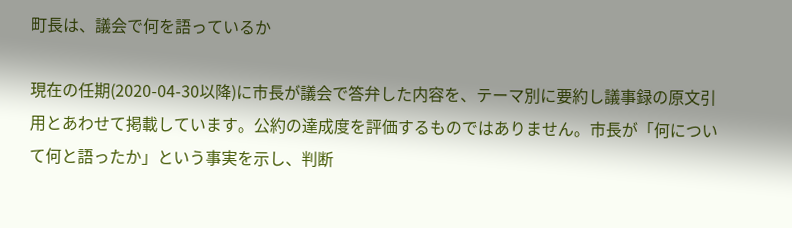町長は、議会で何を語っているか

現在の任期(2020-04-30以降)に市長が議会で答弁した内容を、テーマ別に要約し議事録の原文引用とあわせて掲載しています。公約の達成度を評価するものではありません。市長が「何について何と語ったか」という事実を示し、判断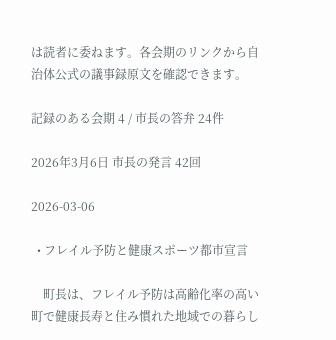は読者に委ねます。各会期のリンクから自治体公式の議事録原文を確認できます。

記録のある会期 4 / 市長の答弁 24件

2026年3月6日 市長の発言 42回

2026-03-06

  • フレイル予防と健康スポーツ都市宣言

    町長は、フレイル予防は高齢化率の高い町で健康長寿と住み慣れた地域での暮らし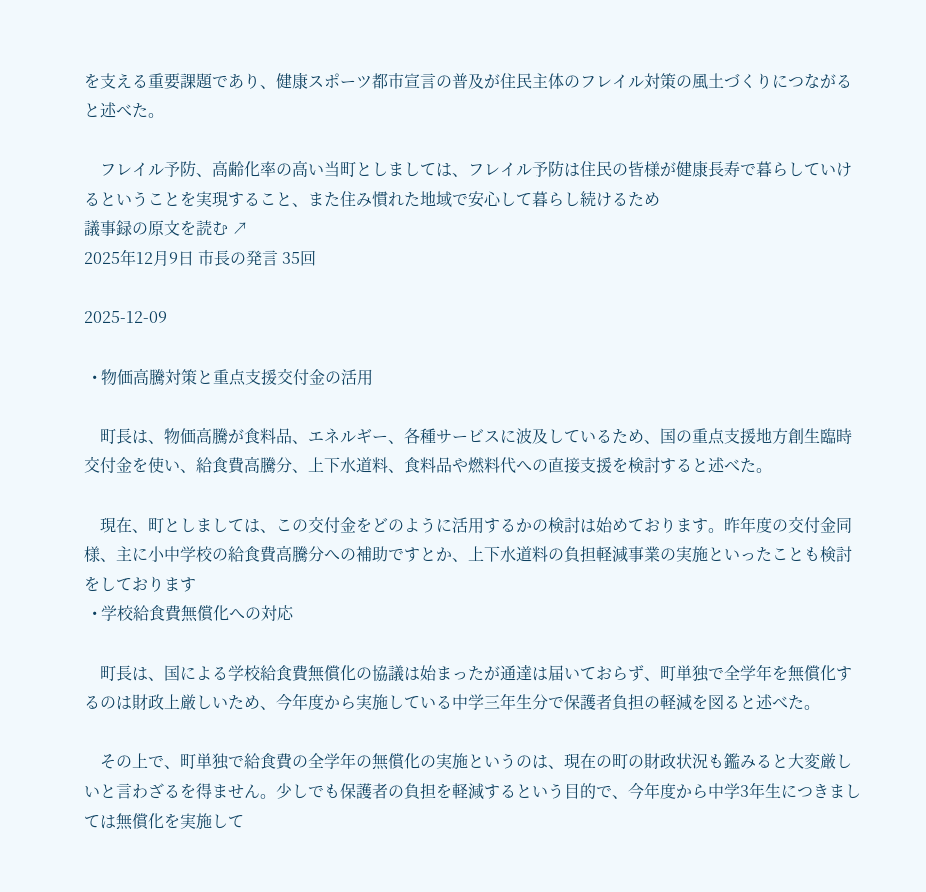を支える重要課題であり、健康スポーツ都市宣言の普及が住民主体のフレイル対策の風土づくりにつながると述べた。

    フレイル予防、高齢化率の高い当町としましては、フレイル予防は住民の皆様が健康長寿で暮らしていけるということを実現すること、また住み慣れた地域で安心して暮らし続けるため
議事録の原文を読む ↗
2025年12月9日 市長の発言 35回

2025-12-09

  • 物価高騰対策と重点支援交付金の活用

    町長は、物価高騰が食料品、エネルギー、各種サービスに波及しているため、国の重点支援地方創生臨時交付金を使い、給食費高騰分、上下水道料、食料品や燃料代への直接支援を検討すると述べた。

    現在、町としましては、この交付金をどのように活用するかの検討は始めております。昨年度の交付金同様、主に小中学校の給食費高騰分への補助ですとか、上下水道料の負担軽減事業の実施といったことも検討をしております
  • 学校給食費無償化への対応

    町長は、国による学校給食費無償化の協議は始まったが通達は届いておらず、町単独で全学年を無償化するのは財政上厳しいため、今年度から実施している中学三年生分で保護者負担の軽減を図ると述べた。

    その上で、町単独で給食費の全学年の無償化の実施というのは、現在の町の財政状況も鑑みると大変厳しいと言わざるを得ません。少しでも保護者の負担を軽減するという目的で、今年度から中学3年生につきましては無償化を実施して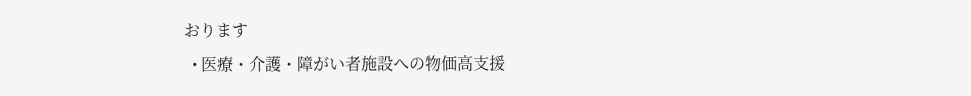おります
  • 医療・介護・障がい者施設への物価高支援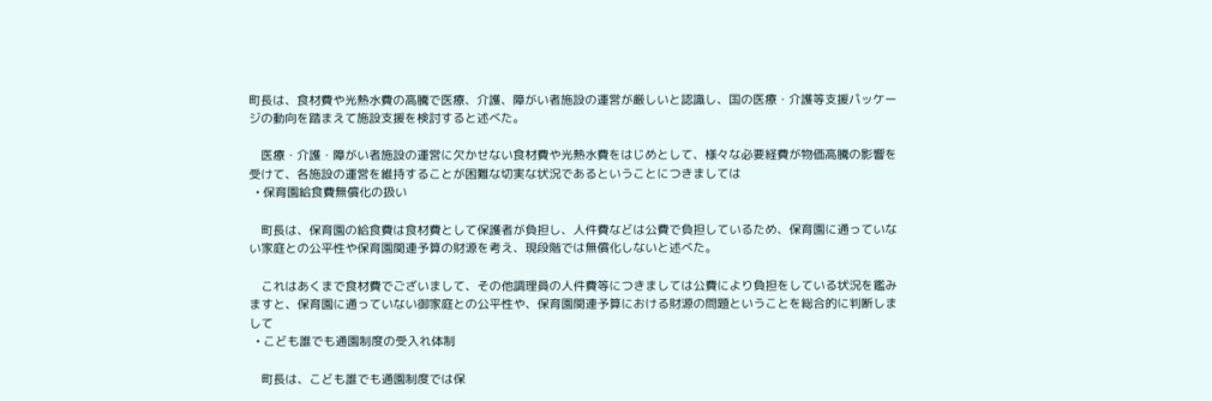町長は、食材費や光熱水費の高騰で医療、介護、障がい者施設の運営が厳しいと認識し、国の医療・介護等支援パッケージの動向を踏まえて施設支援を検討すると述べた。

    医療・介護・障がい者施設の運営に欠かせない食材費や光熱水費をはじめとして、様々な必要経費が物価高騰の影響を受けて、各施設の運営を維持することが困難な切実な状況であるということにつきましては
  • 保育園給食費無償化の扱い

    町長は、保育園の給食費は食材費として保護者が負担し、人件費などは公費で負担しているため、保育園に通っていない家庭との公平性や保育園関連予算の財源を考え、現段階では無償化しないと述べた。

    これはあくまで食材費でございまして、その他調理員の人件費等につきましては公費により負担をしている状況を鑑みますと、保育園に通っていない御家庭との公平性や、保育園関連予算における財源の問題ということを総合的に判断しまして
  • こども誰でも通園制度の受入れ体制

    町長は、こども誰でも通園制度では保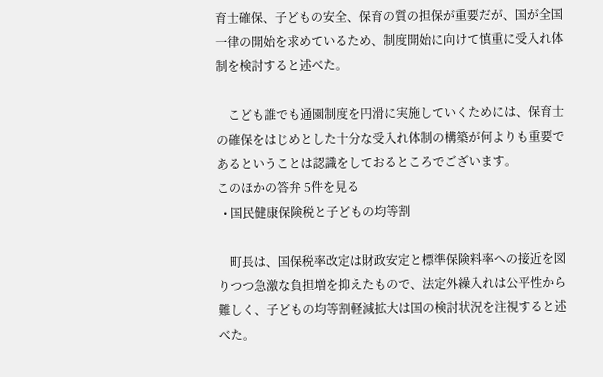育士確保、子どもの安全、保育の質の担保が重要だが、国が全国一律の開始を求めているため、制度開始に向けて慎重に受入れ体制を検討すると述べた。

    こども誰でも通園制度を円滑に実施していくためには、保育士の確保をはじめとした十分な受入れ体制の構築が何よりも重要であるということは認識をしておるところでございます。
このほかの答弁 5件を見る
  • 国民健康保険税と子どもの均等割

    町長は、国保税率改定は財政安定と標準保険料率への接近を図りつつ急激な負担増を抑えたもので、法定外繰入れは公平性から難しく、子どもの均等割軽減拡大は国の検討状況を注視すると述べた。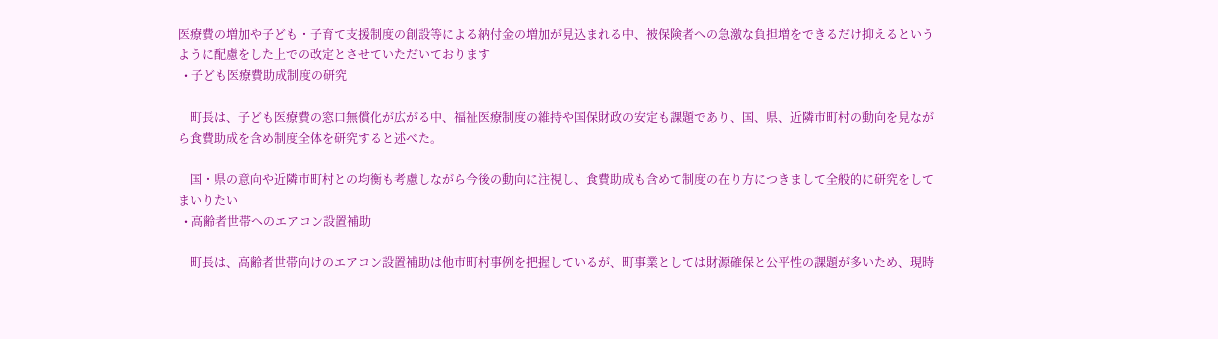医療費の増加や子ども・子育て支援制度の創設等による納付金の増加が見込まれる中、被保険者への急激な負担増をできるだけ抑えるというように配慮をした上での改定とさせていただいております
  • 子ども医療費助成制度の研究

    町長は、子ども医療費の窓口無償化が広がる中、福祉医療制度の維持や国保財政の安定も課題であり、国、県、近隣市町村の動向を見ながら食費助成を含め制度全体を研究すると述べた。

    国・県の意向や近隣市町村との均衡も考慮しながら今後の動向に注視し、食費助成も含めて制度の在り方につきまして全般的に研究をしてまいりたい
  • 高齢者世帯へのエアコン設置補助

    町長は、高齢者世帯向けのエアコン設置補助は他市町村事例を把握しているが、町事業としては財源確保と公平性の課題が多いため、現時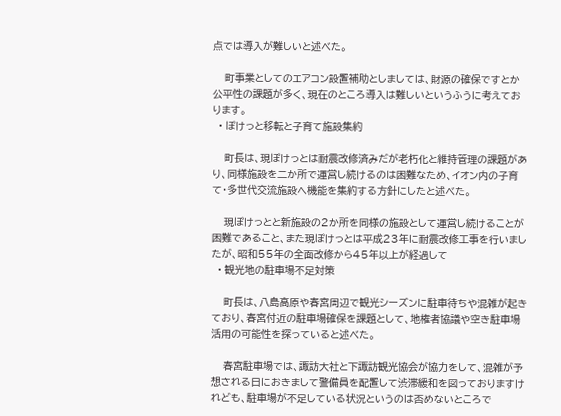点では導入が難しいと述べた。

    町事業としてのエアコン設置補助としましては、財源の確保ですとか公平性の課題が多く、現在のところ導入は難しいというふうに考えております。
  • ぽけっと移転と子育て施設集約

    町長は、現ぽけっとは耐震改修済みだが老朽化と維持管理の課題があり、同様施設を二か所で運営し続けるのは困難なため、イオン内の子育て・多世代交流施設へ機能を集約する方針にしたと述べた。

    現ぽけっとと新施設の2か所を同様の施設として運営し続けることが困難であること、また現ぽけっとは平成23年に耐震改修工事を行いましたが、昭和55年の全面改修から45年以上が経過して
  • 観光地の駐車場不足対策

    町長は、八島高原や春宮周辺で観光シーズンに駐車待ちや混雑が起きており、春宮付近の駐車場確保を課題として、地権者協議や空き駐車場活用の可能性を探っていると述べた。

    春宮駐車場では、諏訪大社と下諏訪観光協会が協力をして、混雑が予想される日におきまして警備員を配置して渋滞緩和を図っておりますけれども、駐車場が不足している状況というのは否めないところで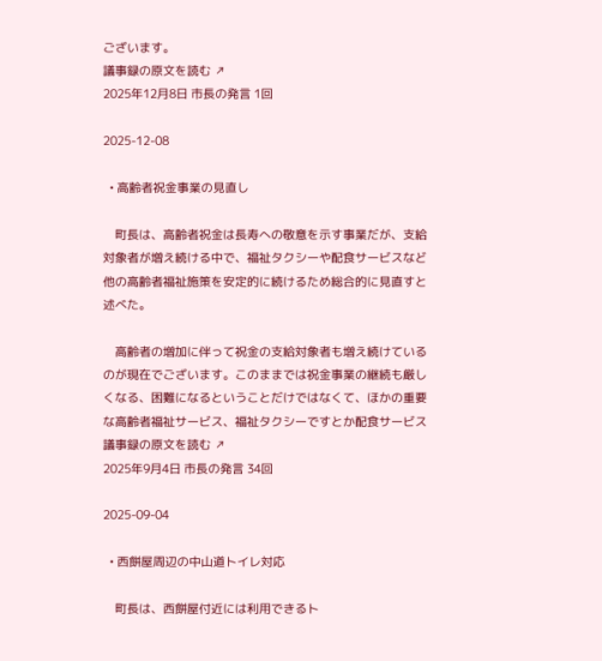ございます。
議事録の原文を読む ↗
2025年12月8日 市長の発言 1回

2025-12-08

  • 高齢者祝金事業の見直し

    町長は、高齢者祝金は長寿への敬意を示す事業だが、支給対象者が増え続ける中で、福祉タクシーや配食サービスなど他の高齢者福祉施策を安定的に続けるため総合的に見直すと述べた。

    高齢者の増加に伴って祝金の支給対象者も増え続けているのが現在でございます。このままでは祝金事業の継続も厳しくなる、困難になるということだけではなくて、ほかの重要な高齢者福祉サービス、福祉タクシーですとか配食サービス
議事録の原文を読む ↗
2025年9月4日 市長の発言 34回

2025-09-04

  • 西餅屋周辺の中山道トイレ対応

    町長は、西餅屋付近には利用できるト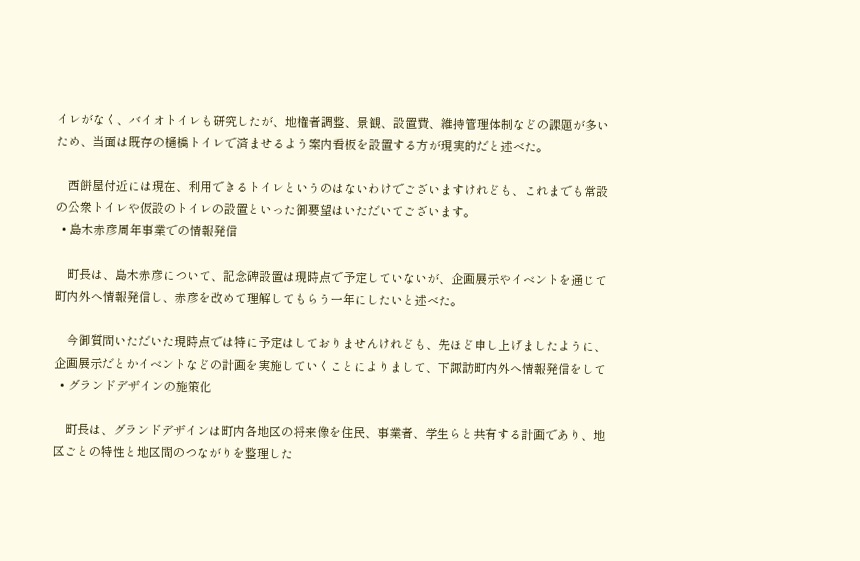イレがなく、バイオトイレも研究したが、地権者調整、景観、設置費、維持管理体制などの課題が多いため、当面は既存の樋橋トイレで済ませるよう案内看板を設置する方が現実的だと述べた。

    西餅屋付近には現在、利用できるトイレというのはないわけでございますけれども、これまでも常設の公衆トイレや仮設のトイレの設置といった御要望はいただいてございます。
  • 島木赤彦周年事業での情報発信

    町長は、島木赤彦について、記念碑設置は現時点で予定していないが、企画展示やイベントを通じて町内外へ情報発信し、赤彦を改めて理解してもらう一年にしたいと述べた。

    今御質問いただいた現時点では特に予定はしておりませんけれども、先ほど申し上げましたように、企画展示だとかイベントなどの計画を実施していくことによりまして、下諏訪町内外へ情報発信をして
  • グランドデザインの施策化

    町長は、グランドデザインは町内各地区の将来像を住民、事業者、学生らと共有する計画であり、地区ごとの特性と地区間のつながりを整理した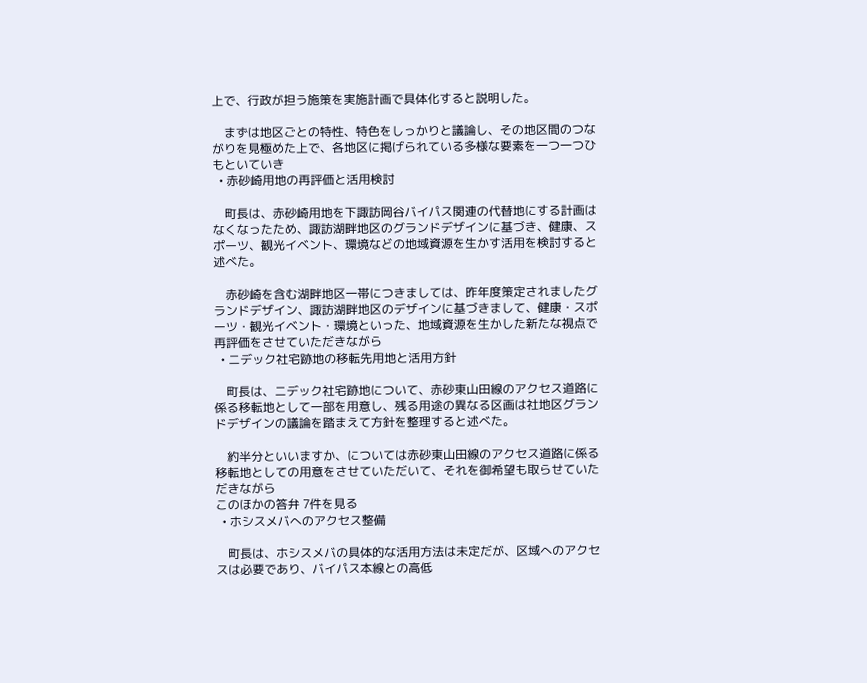上で、行政が担う施策を実施計画で具体化すると説明した。

    まずは地区ごとの特性、特色をしっかりと議論し、その地区間のつながりを見極めた上で、各地区に掲げられている多様な要素を一つ一つひもといていき
  • 赤砂崎用地の再評価と活用検討

    町長は、赤砂崎用地を下諏訪岡谷バイパス関連の代替地にする計画はなくなったため、諏訪湖畔地区のグランドデザインに基づき、健康、スポーツ、観光イベント、環境などの地域資源を生かす活用を検討すると述べた。

    赤砂崎を含む湖畔地区一帯につきましては、昨年度策定されましたグランドデザイン、諏訪湖畔地区のデザインに基づきまして、健康・スポーツ・観光イベント・環境といった、地域資源を生かした新たな視点で再評価をさせていただきながら
  • ニデック社宅跡地の移転先用地と活用方針

    町長は、ニデック社宅跡地について、赤砂東山田線のアクセス道路に係る移転地として一部を用意し、残る用途の異なる区画は社地区グランドデザインの議論を踏まえて方針を整理すると述べた。

    約半分といいますか、については赤砂東山田線のアクセス道路に係る移転地としての用意をさせていただいて、それを御希望も取らせていただきながら
このほかの答弁 7件を見る
  • ホシスメバへのアクセス整備

    町長は、ホシスメバの具体的な活用方法は未定だが、区域へのアクセスは必要であり、バイパス本線との高低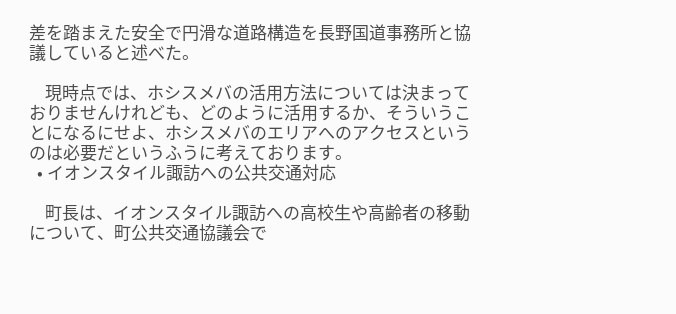差を踏まえた安全で円滑な道路構造を長野国道事務所と協議していると述べた。

    現時点では、ホシスメバの活用方法については決まっておりませんけれども、どのように活用するか、そういうことになるにせよ、ホシスメバのエリアへのアクセスというのは必要だというふうに考えております。
  • イオンスタイル諏訪への公共交通対応

    町長は、イオンスタイル諏訪への高校生や高齢者の移動について、町公共交通協議会で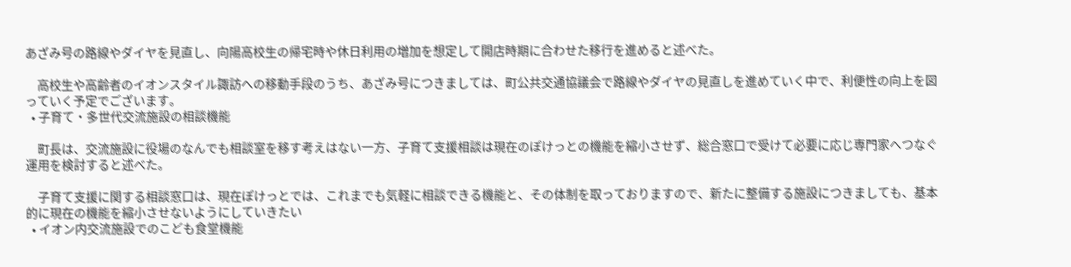あざみ号の路線やダイヤを見直し、向陽高校生の帰宅時や休日利用の増加を想定して開店時期に合わせた移行を進めると述べた。

    高校生や高齢者のイオンスタイル諏訪への移動手段のうち、あざみ号につきましては、町公共交通協議会で路線やダイヤの見直しを進めていく中で、利便性の向上を図っていく予定でございます。
  • 子育て・多世代交流施設の相談機能

    町長は、交流施設に役場のなんでも相談室を移す考えはない一方、子育て支援相談は現在のぽけっとの機能を縮小させず、総合窓口で受けて必要に応じ専門家へつなぐ運用を検討すると述べた。

    子育て支援に関する相談窓口は、現在ぽけっとでは、これまでも気軽に相談できる機能と、その体制を取っておりますので、新たに整備する施設につきましても、基本的に現在の機能を縮小させないようにしていきたい
  • イオン内交流施設でのこども食堂機能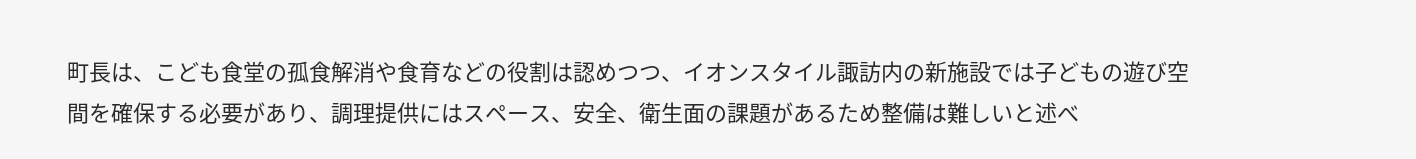町長は、こども食堂の孤食解消や食育などの役割は認めつつ、イオンスタイル諏訪内の新施設では子どもの遊び空間を確保する必要があり、調理提供にはスペース、安全、衛生面の課題があるため整備は難しいと述べ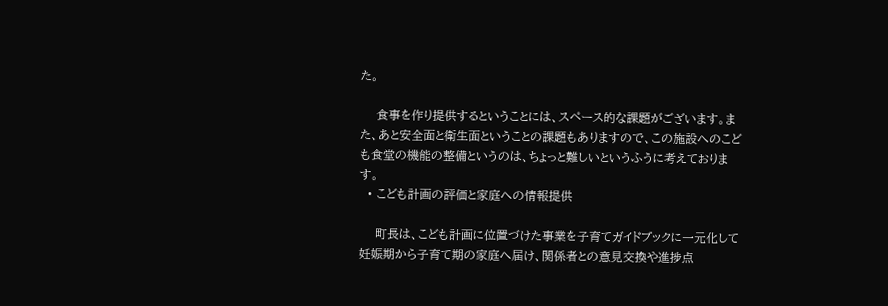た。

    食事を作り提供するということには、スペース的な課題がございます。また、あと安全面と衛生面ということの課題もありますので、この施設へのこども食堂の機能の整備というのは、ちょっと難しいというふうに考えております。
  • こども計画の評価と家庭への情報提供

    町長は、こども計画に位置づけた事業を子育てガイドブックに一元化して妊娠期から子育て期の家庭へ届け、関係者との意見交換や進捗点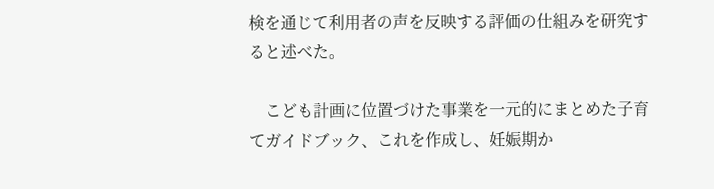検を通じて利用者の声を反映する評価の仕組みを研究すると述べた。

    こども計画に位置づけた事業を一元的にまとめた子育てガイドブック、これを作成し、妊娠期か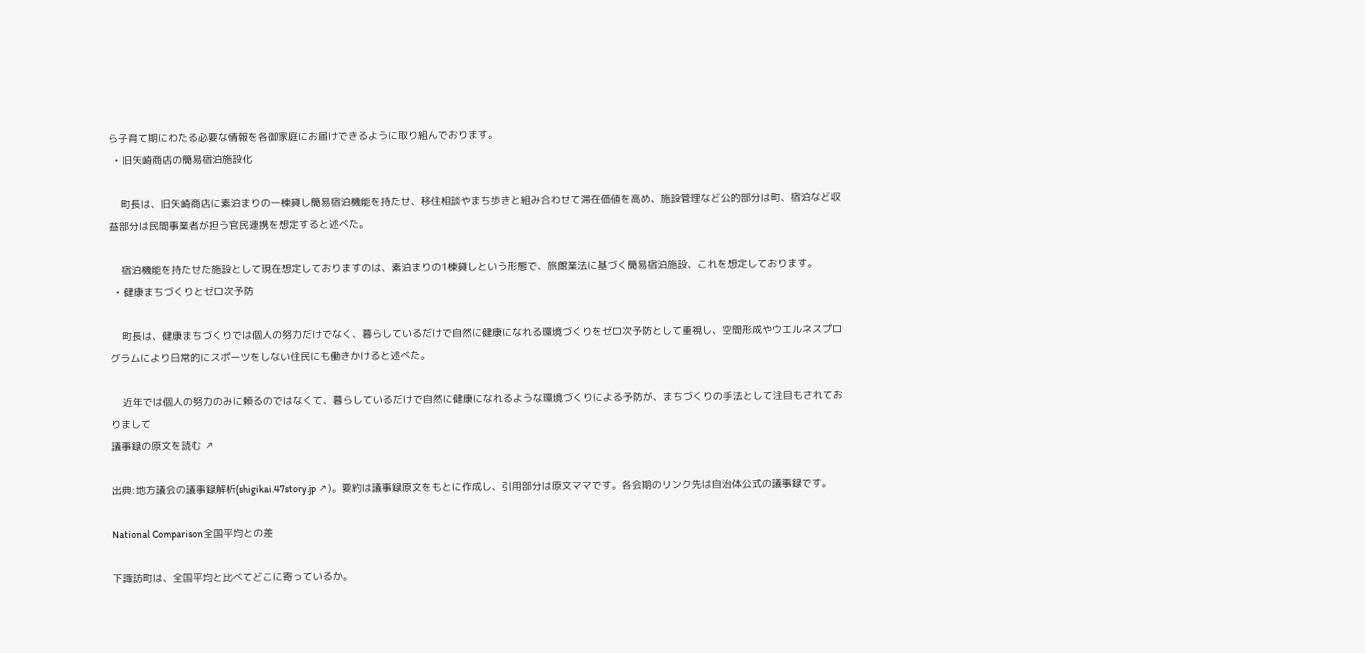ら子育て期にわたる必要な情報を各御家庭にお届けできるように取り組んでおります。
  • 旧矢崎商店の簡易宿泊施設化

    町長は、旧矢崎商店に素泊まりの一棟貸し簡易宿泊機能を持たせ、移住相談やまち歩きと組み合わせて滞在価値を高め、施設管理など公的部分は町、宿泊など収益部分は民間事業者が担う官民連携を想定すると述べた。

    宿泊機能を持たせた施設として現在想定しておりますのは、素泊まりの1棟貸しという形態で、旅館業法に基づく簡易宿泊施設、これを想定しております。
  • 健康まちづくりとゼロ次予防

    町長は、健康まちづくりでは個人の努力だけでなく、暮らしているだけで自然に健康になれる環境づくりをゼロ次予防として重視し、空間形成やウエルネスプログラムにより日常的にスポーツをしない住民にも働きかけると述べた。

    近年では個人の努力のみに頼るのではなくて、暮らしているだけで自然に健康になれるような環境づくりによる予防が、まちづくりの手法として注目もされておりまして
議事録の原文を読む ↗

出典:地方議会の議事録解析(shigikai.47story.jp ↗)。要約は議事録原文をもとに作成し、引用部分は原文ママです。各会期のリンク先は自治体公式の議事録です。

National Comparison全国平均との差

下諏訪町は、全国平均と比べてどこに寄っているか。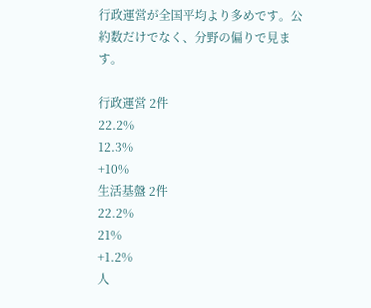行政運営が全国平均より多めです。公約数だけでなく、分野の偏りで見ます。

行政運営 2件
22.2%
12.3%
+10%
生活基盤 2件
22.2%
21%
+1.2%
人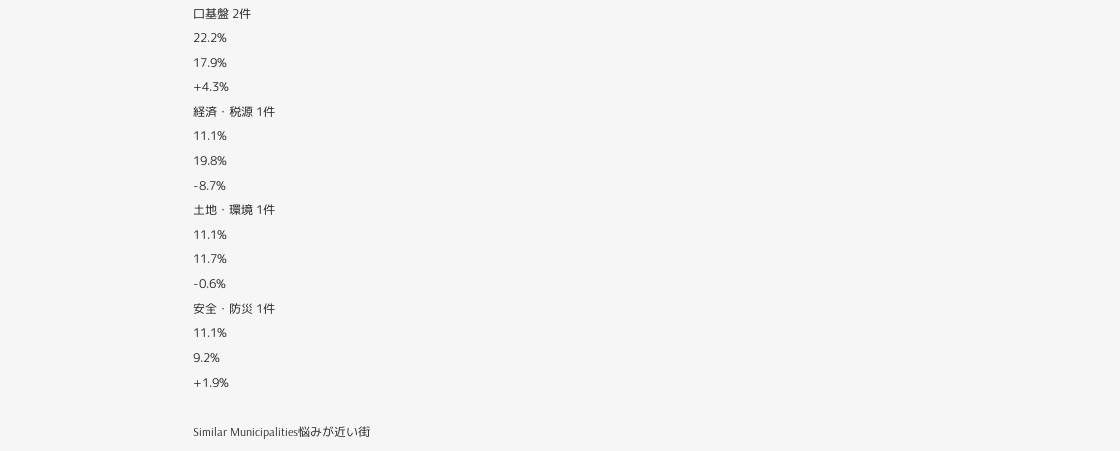口基盤 2件
22.2%
17.9%
+4.3%
経済・税源 1件
11.1%
19.8%
-8.7%
土地・環境 1件
11.1%
11.7%
-0.6%
安全・防災 1件
11.1%
9.2%
+1.9%

Similar Municipalities悩みが近い街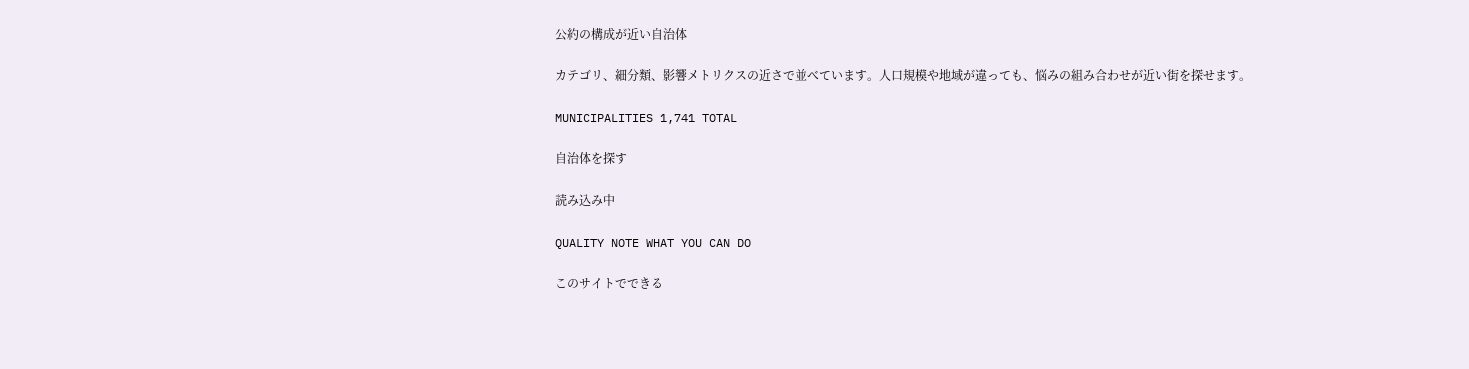公約の構成が近い自治体

カテゴリ、細分類、影響メトリクスの近さで並べています。人口規模や地域が違っても、悩みの組み合わせが近い街を探せます。

MUNICIPALITIES 1,741 TOTAL

自治体を探す

読み込み中

QUALITY NOTE WHAT YOU CAN DO

このサイトでできる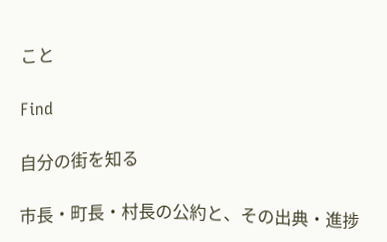こと

Find

自分の街を知る

市長・町長・村長の公約と、その出典・進捗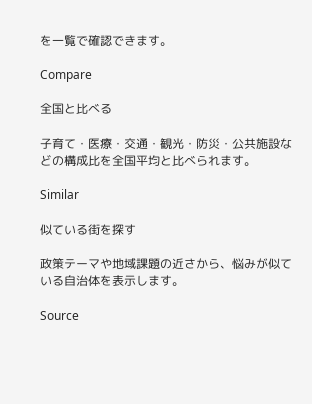を一覧で確認できます。

Compare

全国と比べる

子育て・医療・交通・観光・防災・公共施設などの構成比を全国平均と比べられます。

Similar

似ている街を探す

政策テーマや地域課題の近さから、悩みが似ている自治体を表示します。

Source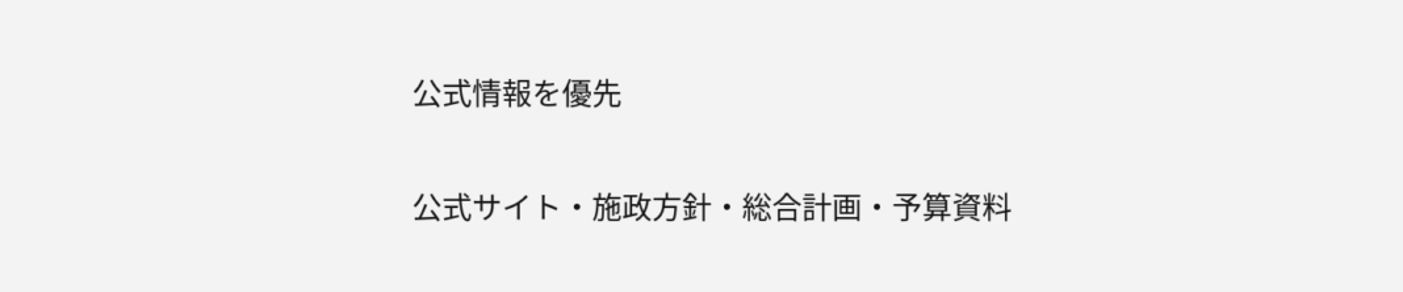公式情報を優先

公式サイト・施政方針・総合計画・予算資料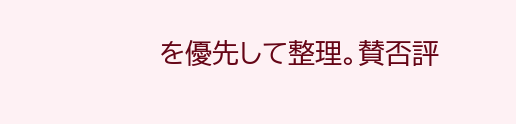を優先して整理。賛否評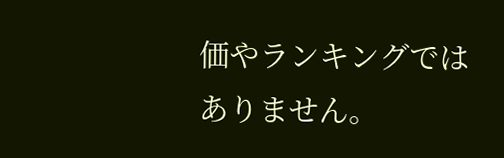価やランキングではありません。